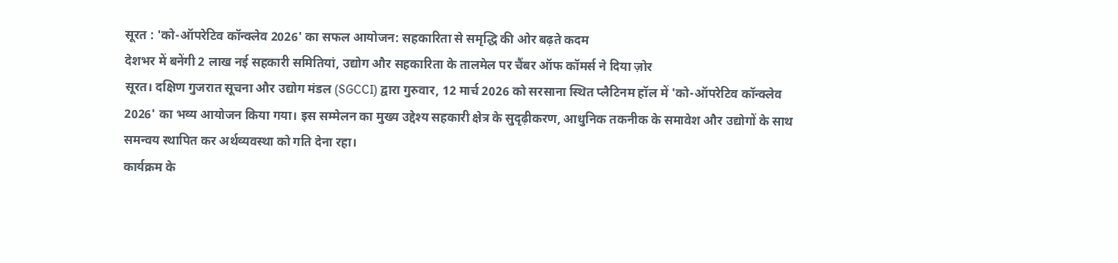सूरत : 'को-ऑपरेटिव कॉन्क्लेव 2026' का सफल आयोजन: सहकारिता से समृद्धि की ओर बढ़ते कदम
देशभर में बनेंगी 2 लाख नई सहकारी समितियां, उद्योग और सहकारिता के तालमेल पर चैंबर ऑफ कॉमर्स ने दिया ज़ोर
सूरत। दक्षिण गुजरात सूचना और उद्योग मंडल (SGCCI) द्वारा गुरुवार, 12 मार्च 2026 को सरसाना स्थित प्लैटिनम हॉल में 'को-ऑपरेटिव कॉन्क्लेव 2026' का भव्य आयोजन किया गया। इस सम्मेलन का मुख्य उद्देश्य सहकारी क्षेत्र के सुदृढ़ीकरण, आधुनिक तकनीक के समावेश और उद्योगों के साथ समन्वय स्थापित कर अर्थव्यवस्था को गति देना रहा।
कार्यक्रम के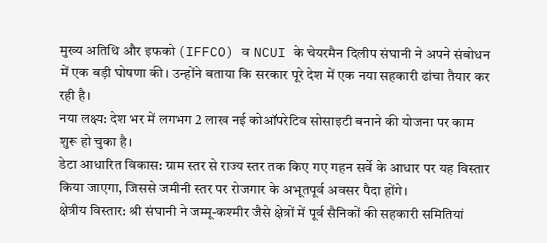मुख्य अतिथि और इफको (IFFCO) व NCUI के चेयरमैन दिलीप संघानी ने अपने संबोधन में एक बड़ी घोषणा की। उन्होंने बताया कि सरकार पूरे देश में एक नया सहकारी ढांचा तैयार कर रही है।
नया लक्ष्य: देश भर में लगभग 2 लाख नई कोऑपरेटिव सोसाइटी बनाने की योजना पर काम शुरू हो चुका है।
डेटा आधारित विकास: ग्राम स्तर से राज्य स्तर तक किए गए गहन सर्वे के आधार पर यह विस्तार किया जाएगा, जिससे जमीनी स्तर पर रोजगार के अभूतपूर्व अवसर पैदा होंगे।
क्षेत्रीय विस्तार: श्री संघानी ने जम्मू-कश्मीर जैसे क्षेत्रों में पूर्व सैनिकों की सहकारी समितियां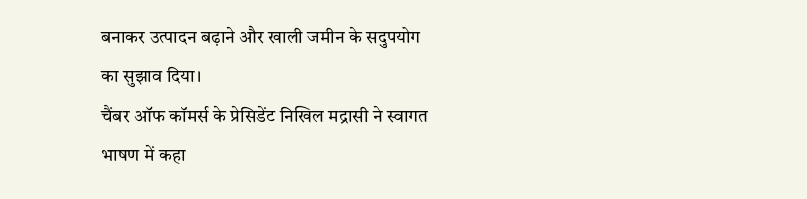बनाकर उत्पादन बढ़ाने और खाली जमीन के सदुपयोग का सुझाव दिया।
चैंबर ऑफ कॉमर्स के प्रेसिडेंट निखिल मद्रासी ने स्वागत भाषण में कहा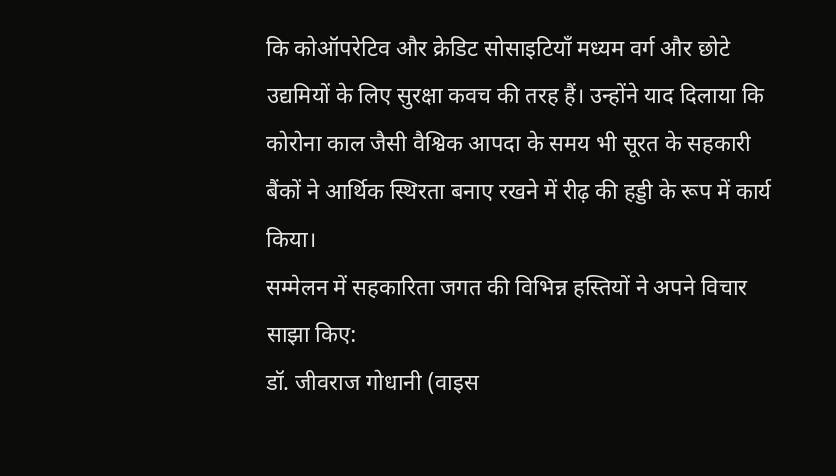कि कोऑपरेटिव और क्रेडिट सोसाइटियाँ मध्यम वर्ग और छोटे उद्यमियों के लिए सुरक्षा कवच की तरह हैं। उन्होंने याद दिलाया कि कोरोना काल जैसी वैश्विक आपदा के समय भी सूरत के सहकारी बैंकों ने आर्थिक स्थिरता बनाए रखने में रीढ़ की हड्डी के रूप में कार्य किया।
सम्मेलन में सहकारिता जगत की विभिन्न हस्तियों ने अपने विचार साझा किए:
डॉ. जीवराज गोधानी (वाइस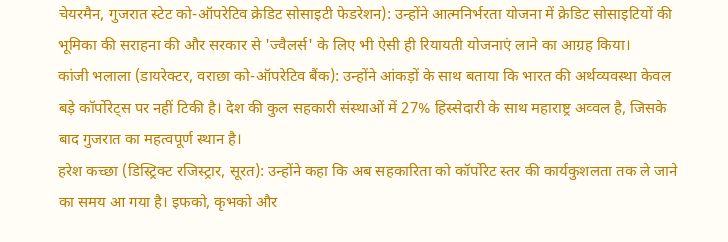चेयरमैन, गुजरात स्टेट को-ऑपरेटिव क्रेडिट सोसाइटी फेडरेशन): उन्होंने आत्मनिर्भरता योजना में क्रेडिट सोसाइटियों की भूमिका की सराहना की और सरकार से 'ज्वैलर्स' के लिए भी ऐसी ही रियायती योजनाएं लाने का आग्रह किया।
कांजी भलाला (डायरेक्टर, वराछा को-ऑपरेटिव बैंक): उन्होंने आंकड़ों के साथ बताया कि भारत की अर्थव्यवस्था केवल बड़े कॉर्पोरेट्स पर नहीं टिकी है। देश की कुल सहकारी संस्थाओं में 27% हिस्सेदारी के साथ महाराष्ट्र अव्वल है, जिसके बाद गुजरात का महत्वपूर्ण स्थान है।
हरेश कच्छा (डिस्ट्रिक्ट रजिस्ट्रार, सूरत): उन्होंने कहा कि अब सहकारिता को कॉर्पोरेट स्तर की कार्यकुशलता तक ले जाने का समय आ गया है। इफको, कृभको और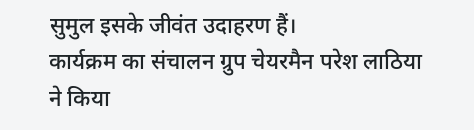सुमुल इसके जीवंत उदाहरण हैं।
कार्यक्रम का संचालन ग्रुप चेयरमैन परेश लाठिया ने किया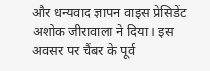और धन्यवाद ज्ञापन वाइस प्रेसिडेंट अशोक जीरावाला ने दिया। इस अवसर पर चैंबर के पूर्व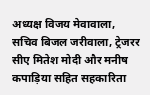अध्यक्ष विजय मेवावाला, सचिव बिजल जरीवाला, ट्रेजरर सीए मितेश मोदी और मनीष कपाड़िया सहित सहकारिता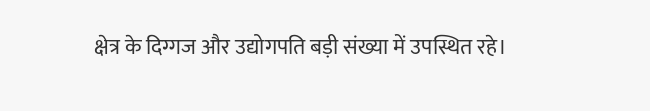क्षेत्र के दिग्गज और उद्योगपति बड़ी संख्या में उपस्थित रहे।